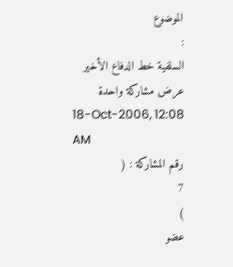الموضوع
:
السلفية خط الدفاع الأخير
عرض مشاركة واحدة
18-Oct-2006, 12:08 AM
رقم المشاركة : (
7
)
عضو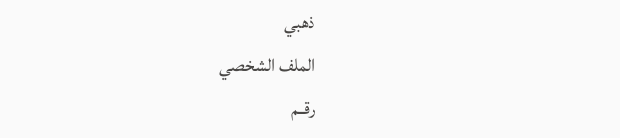ذهبي
الملف الشخصي
رقــم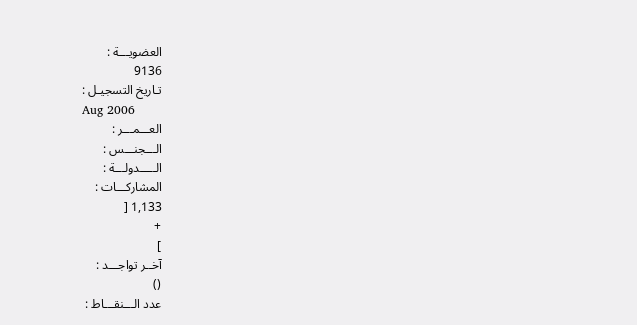العضويـــة :
9136
تـاريخ التسجيـل :
Aug 2006
العـــمـــر :
الـــجنـــس :
الـــــدولـــة :
المشاركـــات :
1,133 [
+
]
آخــر تواجـــد :
()
عدد الـــنقـــاط :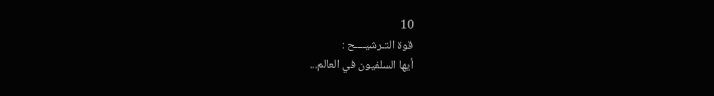10
قوة التـرشيــــح :
أيها السلفيون في العالم...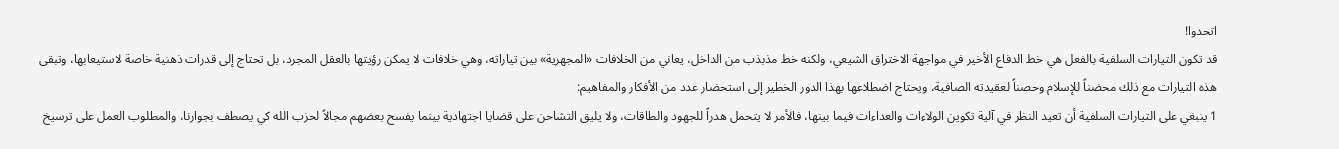اتحدوا!
قد تكون التيارات السلفية بالفعل هي خط الدفاع الأخير في مواجهة الاختراق الشيعي، ولكنه خط مذبذب من الداخل، يعاني من الخلافات «المجهرية» بين تياراته، وهي خلافات لا يمكن رؤيتها بالعقل المجرد، بل تحتاج إلى قدرات ذهنية خاصة لاستيعابها، وتبقى هذه التيارات مع ذلك محضناً للإسلام وحصناً لعقيدته الصافية، ويحتاج اضطلاعها بهذا الدور الخطير إلى استحضار عدد من الأفكار والمفاهيم:
1 ينبغي على التيارات السلفية أن تعيد النظر في آلية تكوين الولاءات والعداءات فيما بينها، فالأمر لا يتحمل هدراً للجهود والطاقات، ولا يليق التشاحن على قضايا اجتهادية بينما يفسح بعضهم مجالاً لحزب الله كي يصطف بجوارنا، والمطلوب العمل على ترسيخ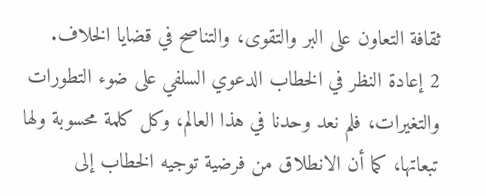ثقافة التعاون على البر والتقوى، والتناصح في قضايا الخلاف.
2 إعادة النظر في الخطاب الدعوي السلفي على ضوء التطورات والتغيرات، فلم نعد وحدنا في هذا العالم، وكل كلمة محسوبة ولها تبعاتها، كما أن الانطلاق من فرضية توجيه الخطاب إلى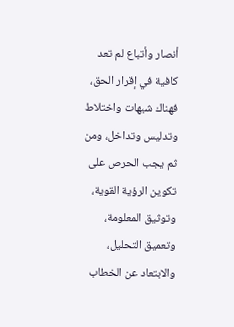أنصار وأتباع لم تعد كافية في إقرار الحق، فهناك شبهات واختلاط وتدليس وتداخل، ومن ثم يجب الحرص على تكوين الرؤية القوية، وتوثيق المعلومة، وتعميق التحليل، والابتعاد عن الخطاب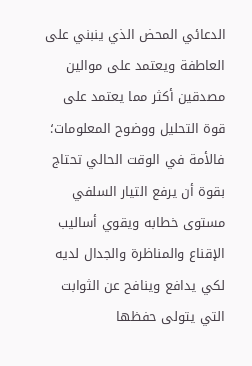الدعائي المحض الذي ينبني على العاطفة ويعتمد على موالين مصدقين أكثر مما يعتمد على قوة التحليل ووضوح المعلومات؛ فالأمة في الوقت الحالي تحتاج بقوة أن يرفع التيار السلفي مستوى خطابه ويقوي أساليب الإقناع والمناظرة والجدال لديه لكي يدافع وينافح عن الثوابت التي يتولى حفظها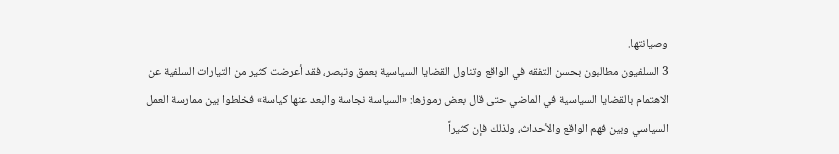وصيانتها.
3 السلفيون مطالبون بحسن التفقه في الواقع وتناول القضايا السياسية بعمق وتبصر، فقد أعرضت كثير من التيارات السلفية عن الاهتمام بالقضايا السياسية في الماضي حتى قال بعض رموزها: «السياسة نجاسة والبعد عنها كياسة» فخلطوا بين ممارسة العمل السياسي وبين فهم الواقع والأحداث، ولذلك فإن كثيراً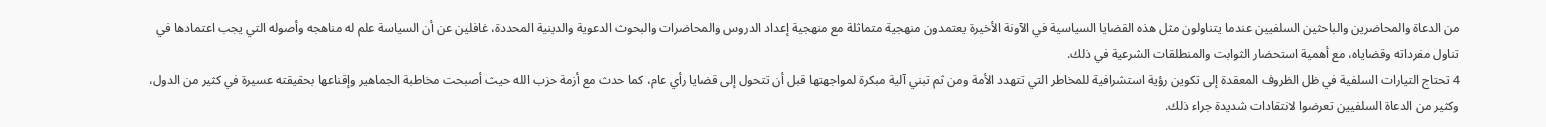من الدعاة والمحاضرين والباحثين السلفيين عندما يتناولون مثل هذه القضايا السياسية في الآونة الأخيرة يعتمدون منهجية متماثلة مع منهجية إعداد الدروس والمحاضرات والبحوث الدعوية والدينية المحددة، غافلين عن أن السياسة علم له مناهجه وأصوله التي يجب اعتمادها في تناول مفرداته وقضاياه، مع أهمية استحضار الثوابت والمنطلقات الشرعية في ذلك.
4 تحتاج التيارات السلفية في ظل الظروف المعقدة إلى تكوين رؤية استشرافية للمخاطر التي تتهدد الأمة ومن ثم تبني آلية مبكرة لمواجهتها قبل أن تتحول إلى قضايا رأي عام، كما حدث مع أزمة حزب الله حيث أصبحت مخاطبة الجماهير وإقناعها بحقيقته عسيرة في كثير من الدول، وكثير من الدعاة السلفيين تعرضوا لانتقادات شديدة جراء ذلك.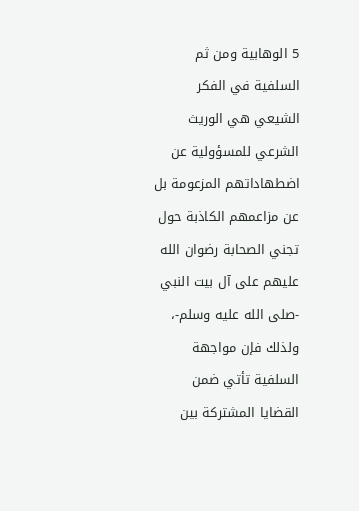5 الوهابية ومن ثم السلفية في الفكر الشيعي هي الوريث الشرعي للمسؤولية عن اضطهاداتهم المزعومة بل عن مزاعمهم الكاذبة حول تجني الصحابة رضوان الله عليهم على آل بيت النبي -صلى الله عليه وسلم-، ولذلك فإن مواجهة السلفية تأتي ضمن القضايا المشتركة بين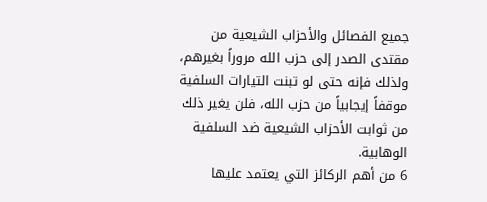جميع الفصائل والأحزاب الشيعية من مقتدى الصدر إلى حزب الله مروراً بغيرهم، ولذلك فإنه حتى لو تبنت التيارات السلفية موقفاً إيجابياً من حزب الله، فلن يغير ذلك من ثوابت الأحزاب الشيعية ضد السلفية الوهابية.
6 من أهم الركائز التي يعتمد عليها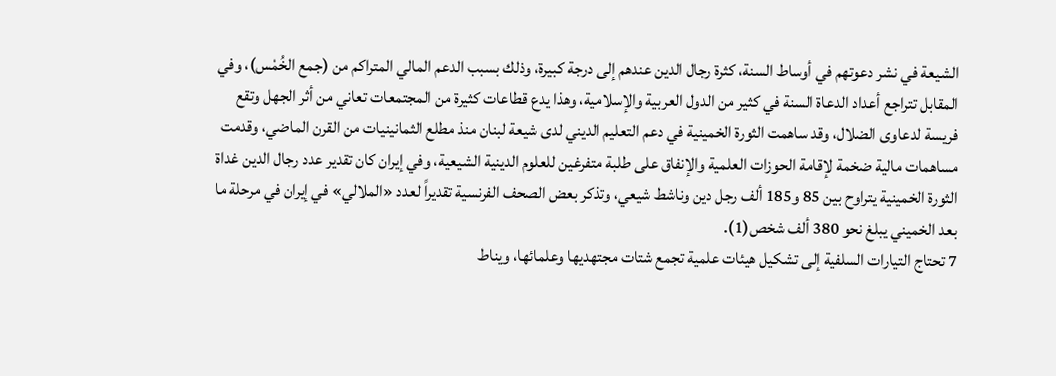الشيعة في نشر دعوتهم في أوساط السنة، كثرة رجال الدين عندهم إلى درجة كبيرة، وذلك بسبب الدعم المالي المتراكم من (جمع الخُمْس)، وفي المقابل تتراجع أعداد الدعاة السنة في كثير من الدول العربية والإسلامية، وهذا يدع قطاعات كثيرة من المجتمعات تعاني من أثر الجهل وتقع فريسة لدعاوى الضلال، وقد ساهمت الثورة الخمينية في دعم التعليم الديني لدى شيعة لبنان منذ مطلع الثمانينيات من القرن الماضي، وقدمت مساهمات مالية ضخمة لإقامة الحوزات العلمية والإنفاق على طلبة متفرغين للعلوم الدينية الشيعية، وفي إيران كان تقدير عدد رجال الدين غداة الثورة الخمينية يتراوح بين 85 و185 ألف رجل دين وناشط شيعي، وتذكر بعض الصحف الفرنسية تقديراً لعدد «الملالي» في إيران في مرحلة ما بعد الخميني يبلغ نحو 380 ألف شخص(1).
7 تحتاج التيارات السلفية إلى تشكيل هيئات علمية تجمع شتات مجتهديها وعلمائها، ويناط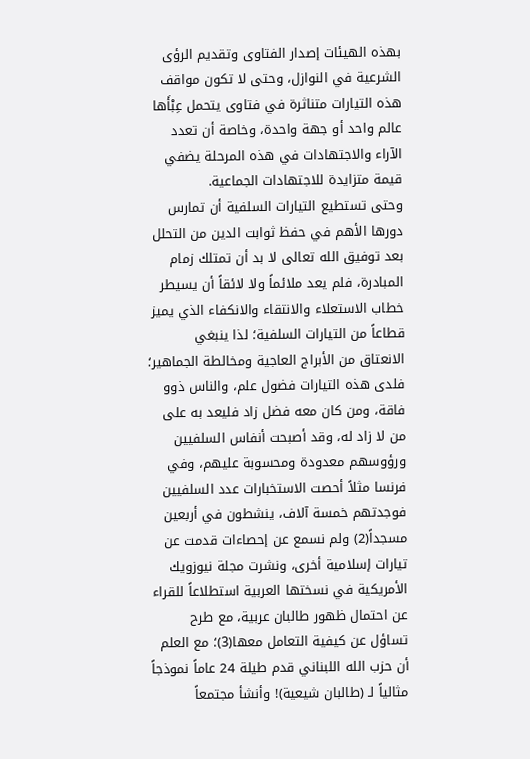بهذه الهيئات إصدار الفتاوى وتقديم الرؤى الشرعية في النوازل، وحتى لا تكون مواقف هذه التيارات متناثرة في فتاوى يتحمل عِبْأَها عالم واحد أو جهة واحدة، وخاصة أن تعدد الآراء والاجتهادات في هذه المرحلة يضفي قيمة متزايدة للاجتهادات الجماعية.
وحتى تستطيع التيارات السلفية أن تمارس دورها الأهم في حفظ ثوابت الدين من التحلل بعد توفيق الله تعالى لا بد أن تمتلك زمام المبادرة، فلم يعد ملائماً ولا لائقاً أن يسيطر خطاب الاستعلاء والانتقاء والانكفاء الذي يميز قطاعاً من التيارات السلفية؛ لذا ينبغي الانعتاق من الأبراج العاجية ومخالطة الجماهير؛ فلدى هذه التيارات فضول علم، والناس ذوو فاقة، ومن كان معه فضل زاد فليعد به على من لا زاد له، وقد أصبحت أنفاس السلفيين ورؤوسهم معدودة ومحسوبة عليهم، وفي فرنسا مثلاً أحصت الاستخبارات عدد السلفيين فوجدتهم خمسة آلاف، ينشطون في أربعين مسجداً(2) ولم نسمع عن إحصاءات قدمت عن تيارات إسلامية أخرى، ونشرت مجلة نيوزويك الأمريكية في نسختها العربية استطلاعاً للقراء عن احتمال ظهور طالبان عربية، مع طرح تساؤل عن كيفية التعامل معها(3)؛ مع العلم أن حزب الله اللبناني قدم طيلة 24 عاماً نموذجاً مثالياً لـ (طالبان شيعية)! وأنشأ مجتمعاً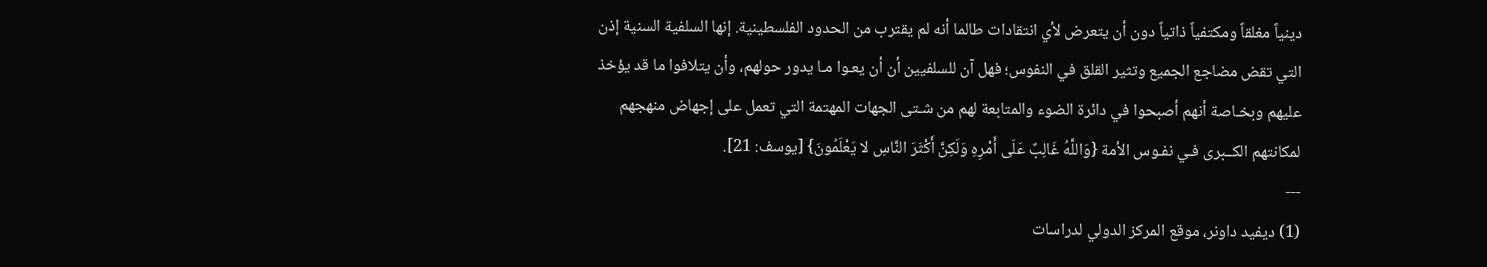دينياً مغلقاً ومكتفياً ذاتياً دون أن يتعرض لأي انتقادات طالما أنه لم يقترب من الحدود الفلسطينية. إنها السلفية السنية إذن التي تقض مضاجع الجميع وتثير القلق في النفوس؛ فهل آن للسلفيين أن أن يعـوا مـا يدور حولهم، وأن يتلافوا ما قد يؤخذ عليهم وبخـاصة أنهم أصبحوا في دائرة الضوء والمتابعة لهم من شـتى الجهات المهتمة التي تعمل على إجهاض منهجهم لمكانتهم الكــبرى فـي نفـوس الأمة {وَاللَّهُ غَالِبٌ عَلَى أَمْرِهِ وَلَكِنَّ أَكْثَرَ النَّاسِ لا يَعْلَمُونَ} [يوسف: 21].
---
(1) ديفيد داونر، موقع المركز الدولي لدراسات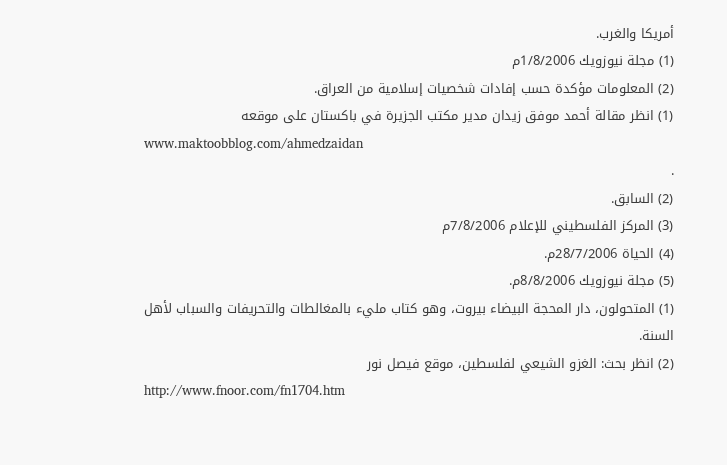أمريكا والغرب.
(1) مجلة نيوزويك 1/8/2006م
(2) المعلومات مؤكدة حسب إفادات شخصيات إسلامية من العراق.
(1) انظر مقالة أحمد موفق زيدان مدير مكتب الجزيرة في باكستان على موقعه
www.maktoobblog.com/ahmedzaidan
.
(2) السابق.
(3) المركز الفلسطيني للإعلام 7/8/2006م
(4) الحياة 28/7/2006م.
(5) مجلة نيوزويك 8/8/2006م.
(1) المتحولون، دار المحجة البيضاء بيروت، وهو كتاب مليء بالمغالطات والتحريفات والسباب لأهل السنة.
(2) انظر بحث: الغزو الشيعي لفلسطين، موقع فيصل نور
http://www.fnoor.com/fn1704.htm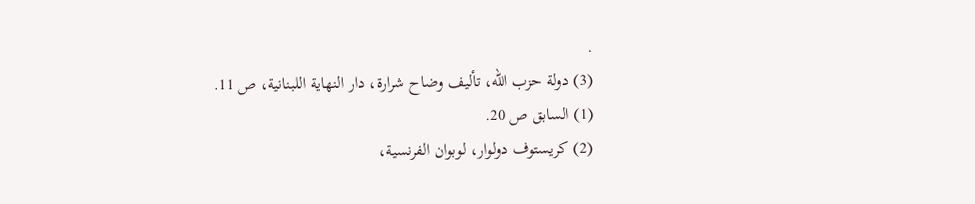.
(3) دولة حزب الله، تأليف وضاح شرارة، دار النهاية اللبنانية، ص 11.
(1) السابق ص 20.
(2) كريستوف دولوار، لوبوان الفرنسية،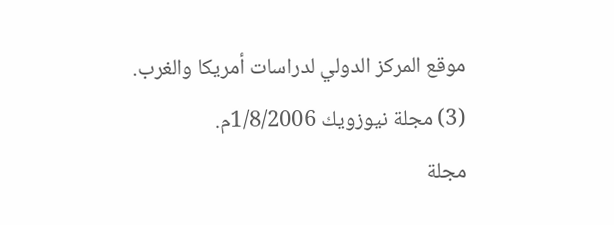موقع المركز الدولي لدراسات أمريكا والغرب.
(3) مجلة نيوزويك 1/8/2006م.
مجلة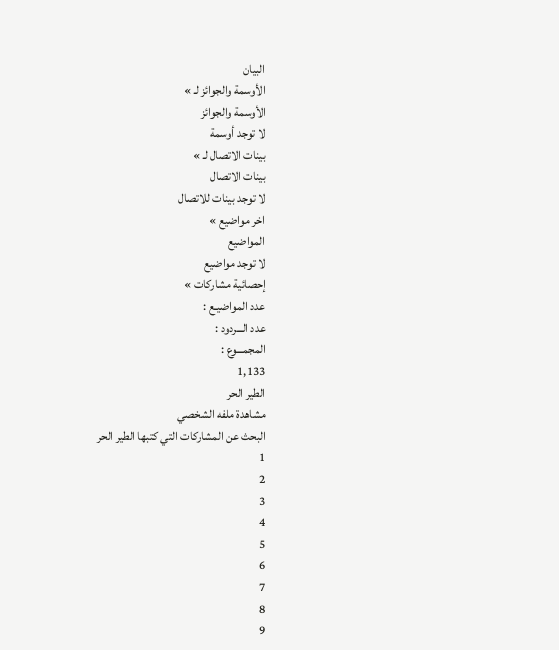البيان
الأوسمة والجوائز لـ »
الأوسمة والجوائز
لا توجد أوسمة
بينات الاتصال لـ »
بينات الاتصال
لا توجد بينات للاتصال
اخر مواضيع »
المواضيع
لا توجد مواضيع
إحصائية مشاركات »
عدد المواضيـع :
عدد الـــردود :
المجمـــوع :
1,133
الطير الحر
مشاهدة ملفه الشخصي
البحث عن المشاركات التي كتبها الطير الحر
1
2
3
4
5
6
7
8
9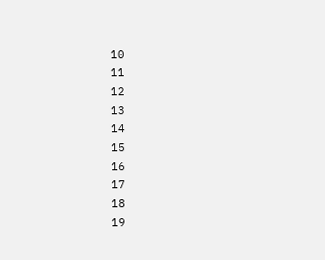10
11
12
13
14
15
16
17
18
19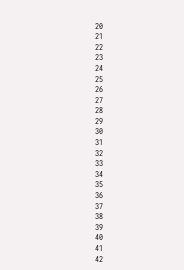20
21
22
23
24
25
26
27
28
29
30
31
32
33
34
35
36
37
38
39
40
41
42